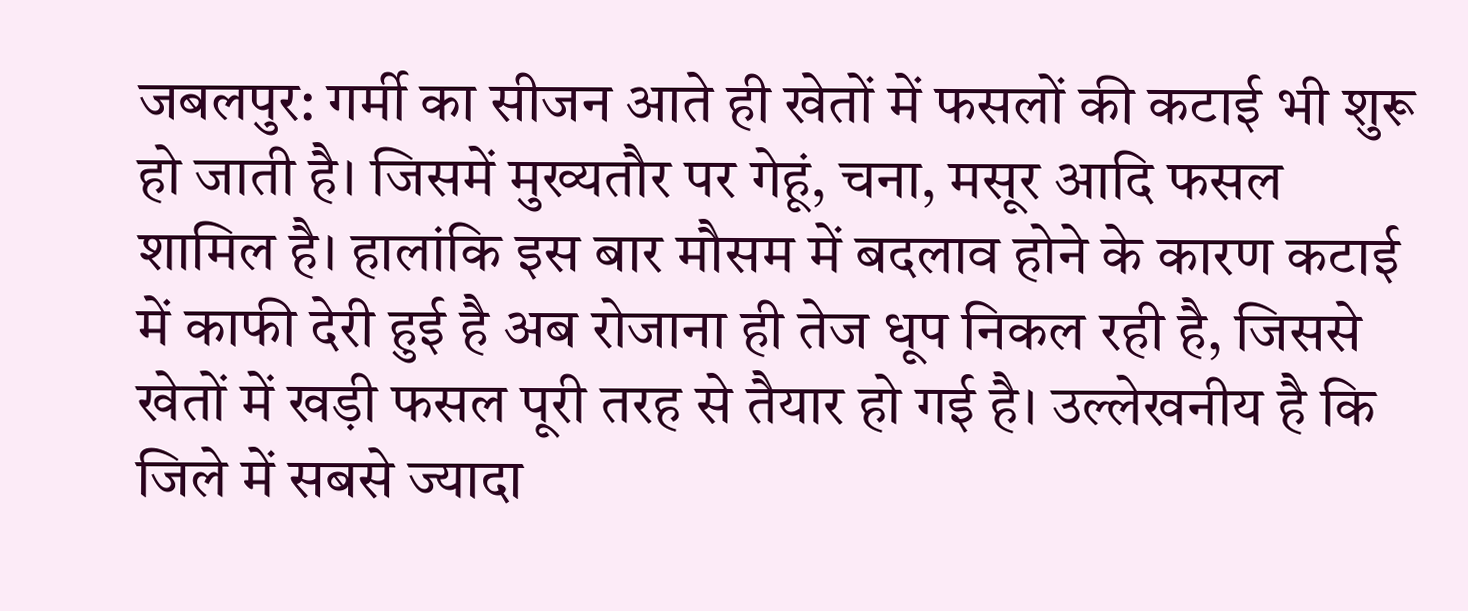जबलपुर: गर्मी का सीजन आते ही खेतों में फसलों की कटाई भी शुरू हो जाती है। जिसमें मुख्यतौर पर गेहूं, चना, मसूर आदि फसल शामिल है। हालांकि इस बार मौसम में बदलाव होने के कारण कटाई में काफी देरी हुई है अब रोजाना ही तेज धूप निकल रही है, जिससे खेतों में खड़ी फसल पूरी तरह से तैयार हो गई है। उल्लेखनीय है कि जिले में सबसे ज्यादा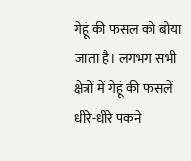गेहूं की फसल को बोया जाता है। लगभग सभी क्षेत्रों में गेहूं की फसलें धीरे-धीरे पकने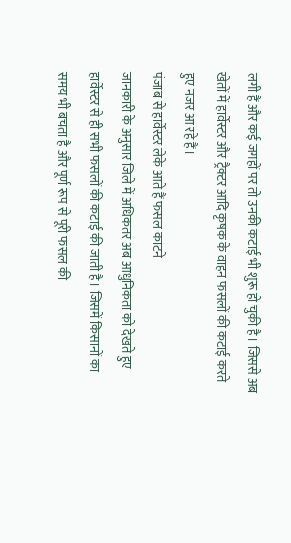लगी हैं और कई जगहों पर तो उनकी कटाई भी शुरू हो चुकी है। जिससे अब खेतों में हार्वेस्टर और ट्रैक्टर आदि कृषक के वाहन फसलों की कटाई करते हुए नजर आ रहे हैं।
पंजाब से हार्वेस्टर लेके आते हैं फसल काटने
जानकारी के अनुसार जिले में अधिकतर अब आधुनिकता को देखते हुए हार्वेस्टर से ही सभी फसलों की कटाई की जाती है। जिसमें किसानों का समय भी बचता है और पूर्ण रूप से पूरी फसल की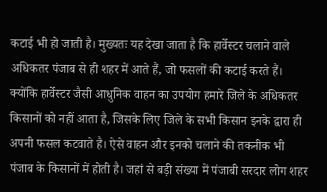कटाई भी हो जाती है। मुख्यतः यह देखा जाता है कि हार्वेस्टर चलाने वाले अधिकतर पंजाब से ही शहर में आते हैं, जो फसलों की कटाई करते हैं। क्योंकि हार्वेस्टर जैसी आधुनिक वाहन का उपयोग हमारे जिले के अधिकतर किसानों को नहीं आता है, जिसके लिए जिले के सभी किसान इनके द्वारा ही अपनी फसल कटवाते है। ऐसे वाहन और इनको चलाने की तकनीक भी पंजाब के किसानों में होती है। जहां से बड़ी संख्या में पंजाबी सरदार लोग शहर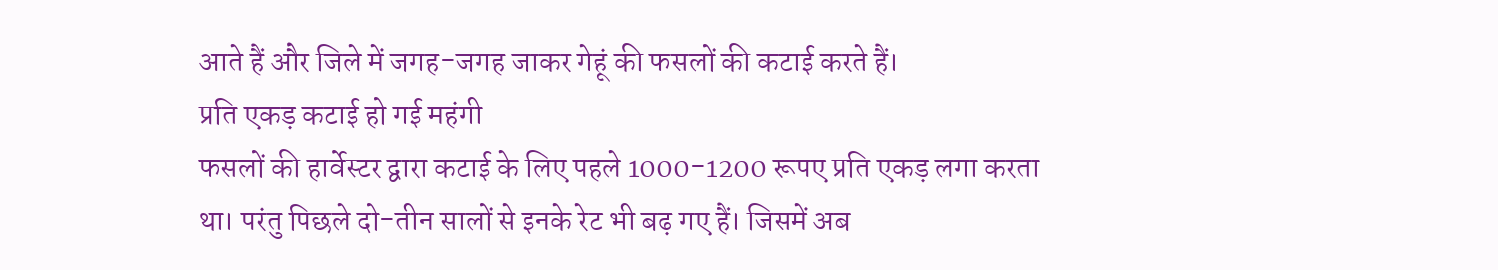आते हैं और जिले में जगह-जगह जाकर गेहूं की फसलों की कटाई करते हैं।
प्रति एकड़ कटाई हो गई महंगी
फसलों की हार्वेस्टर द्वारा कटाई के लिए पहले 1000-1200 रूपए प्रति एकड़ लगा करता था। परंतु पिछले दो-तीन सालों से इनके रेट भी बढ़ गए हैं। जिसमें अब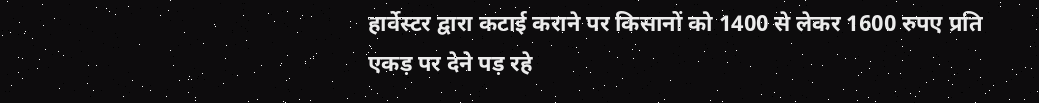हार्वेस्टर द्वारा कटाई कराने पर किसानों को 1400 से लेकर 1600 रुपए प्रति एकड़ पर देने पड़ रहे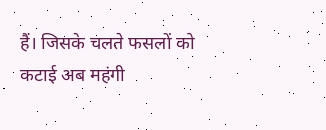हैं। जिसके चलते फसलों को कटाई अब महंगी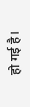हो गई है।